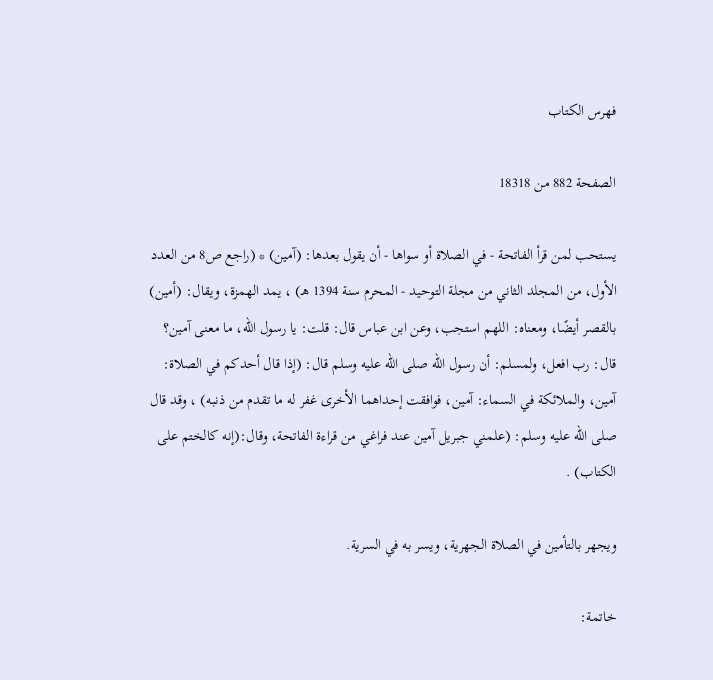فهرس الكتاب

الصفحة 882 من 18318

يستحب لمن قرأ الفاتحة - في الصلاة أو سواها - أن يقول بعدها: (آمين) * (راجع ص8 من العدد الأول، من المجلد الثاني من مجلة التوحيد - المحرم سنة 1394 هـ) ، يمد الهمزة، ويقال: (أمين) بالقصر أيضًا، ومعناه: اللهم استجب، وعن ابن عباس قال: قلت: يا رسول الله، ما معنى آمين؟ قال: رب افعل، ولمسلم: أن رسول الله صلى الله عليه وسلم قال: (إذا قال أحدكم في الصلاة: آمين، والملائكة في السماء: آمين، فوافقت إحداهما الأخرى غفر له ما تقدم من ذنبه) ، وقد قال صلى الله عليه وسلم: (علمني جبريل آمين عند فراغي من قراءة الفاتحة، وقال:(إنه كالختم على الكتاب) .

ويجهر بالتأمين في الصلاة الجهرية، ويسر به في السرية.

خاتمة: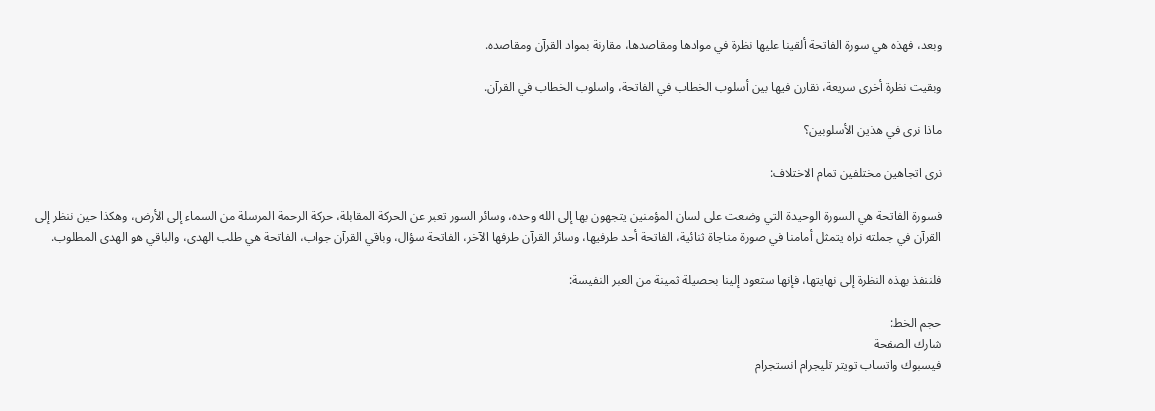وبعد، فهذه هي سورة الفاتحة ألقينا عليها نظرة في موادها ومقاصدها، مقارنة بمواد القرآن ومقاصده.

وبقيت نظرة أخرى سريعة، نقارن فيها بين أسلوب الخطاب في الفاتحة، واسلوب الخطاب في القرآن.

ماذا نرى في هذين الأسلوبين؟

نرى اتجاهين مختلفين تمام الاختلاف:

فسورة الفاتحة هي السورة الوحيدة التي وضعت على لسان المؤمنين يتجهون بها إلى الله وحده، وسائر السور تعبر عن الحركة المقابلة، حركة الرحمة المرسلة من السماء إلى الأرض، وهكذا حين ننظر إلى القرآن في جملته نراه يتمثل أمامنا في صورة مناجاة ثنائية، الفاتحة أحد طرفيها، وسائر القرآن طرفها الآخر، الفاتحة سؤال، وباقي القرآن جواب، الفاتحة هي طلب الهدى، والباقي هو الهدى المطلوب.

فلننفذ بهذه النظرة إلى نهايتها، فإنها ستعود إلينا بحصيلة ثمينة من العبر النفيسة:

حجم الخط:
شارك الصفحة
فيسبوك واتساب تويتر تليجرام انستجرام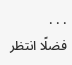. . .
فضلًا انتظر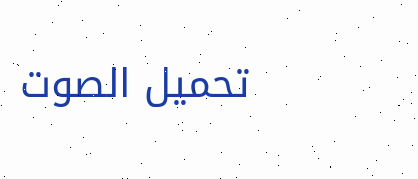تحميل الصوت